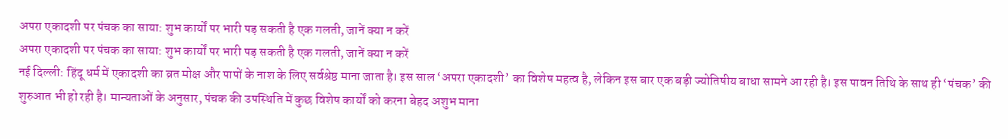अपरा एकादशी पर पंचक का साया: शुभ कार्यों पर भारी पड़ सकती है एक गलती, जानें क्या न करें
अपरा एकादशी पर पंचक का साया: शुभ कार्यों पर भारी पड़ सकती है एक गलती, जानें क्या न करें
नई दिल्ली: हिंदू धर्म में एकादशी का व्रत मोक्ष और पापों के नाश के लिए सर्वश्रेष्ठ माना जाता है। इस साल ‘अपरा एकादशी’ का विशेष महत्व है, लेकिन इस बार एक बड़ी ज्योतिषीय बाधा सामने आ रही है। इस पावन तिथि के साथ ही ‘पंचक’ की शुरुआत भी हो रही है। मान्यताओं के अनुसार, पंचक की उपस्थिति में कुछ विशेष कार्यों को करना बेहद अशुभ माना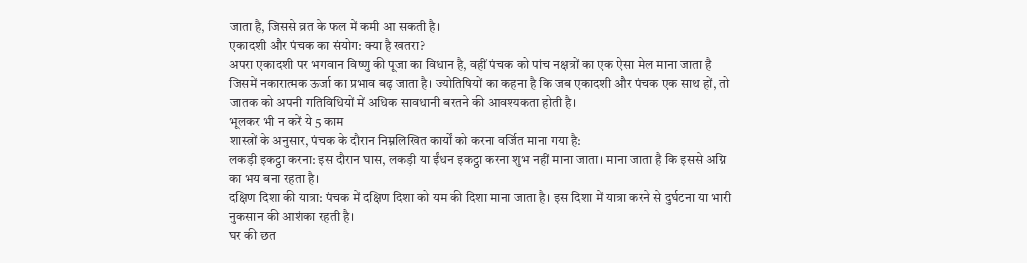जाता है, जिससे व्रत के फल में कमी आ सकती है।
एकादशी और पंचक का संयोग: क्या है खतरा?
अपरा एकादशी पर भगवान विष्णु की पूजा का विधान है, वहीं पंचक को पांच नक्षत्रों का एक ऐसा मेल माना जाता है जिसमें नकारात्मक ऊर्जा का प्रभाव बढ़ जाता है। ज्योतिषियों का कहना है कि जब एकादशी और पंचक एक साथ हों, तो जातक को अपनी गतिविधियों में अधिक सावधानी बरतने की आवश्यकता होती है।
भूलकर भी न करें ये 5 काम
शास्त्रों के अनुसार, पंचक के दौरान निम्नलिखित कार्यों को करना वर्जित माना गया है:
लकड़ी इकट्ठा करना: इस दौरान घास, लकड़ी या ईंधन इकट्ठा करना शुभ नहीं माना जाता। माना जाता है कि इससे अग्नि का भय बना रहता है।
दक्षिण दिशा की यात्रा: पंचक में दक्षिण दिशा को यम की दिशा माना जाता है। इस दिशा में यात्रा करने से दुर्घटना या भारी नुकसान की आशंका रहती है।
घर की छत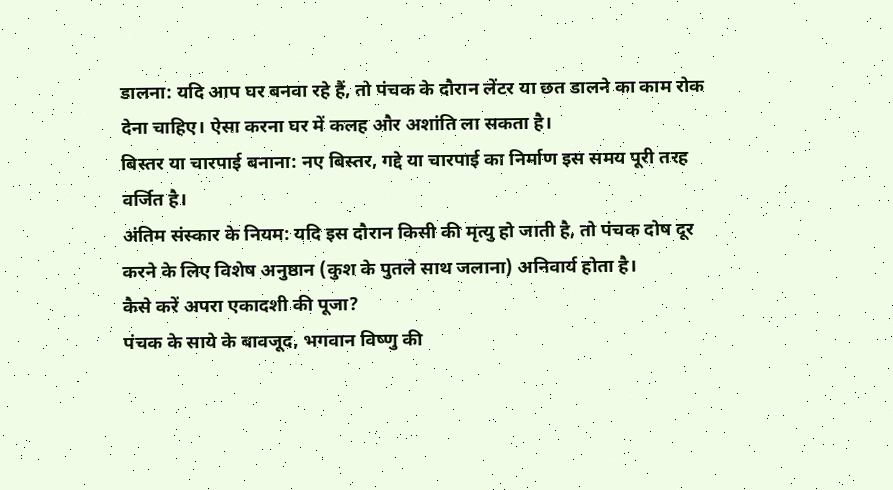डालना: यदि आप घर बनवा रहे हैं, तो पंचक के दौरान लेंटर या छत डालने का काम रोक देना चाहिए। ऐसा करना घर में कलह और अशांति ला सकता है।
बिस्तर या चारपाई बनाना: नए बिस्तर, गद्दे या चारपाई का निर्माण इस समय पूरी तरह वर्जित है।
अंतिम संस्कार के नियम: यदि इस दौरान किसी की मृत्यु हो जाती है, तो पंचक दोष दूर करने के लिए विशेष अनुष्ठान (कुश के पुतले साथ जलाना) अनिवार्य होता है।
कैसे करें अपरा एकादशी की पूजा?
पंचक के साये के बावजूद, भगवान विष्णु की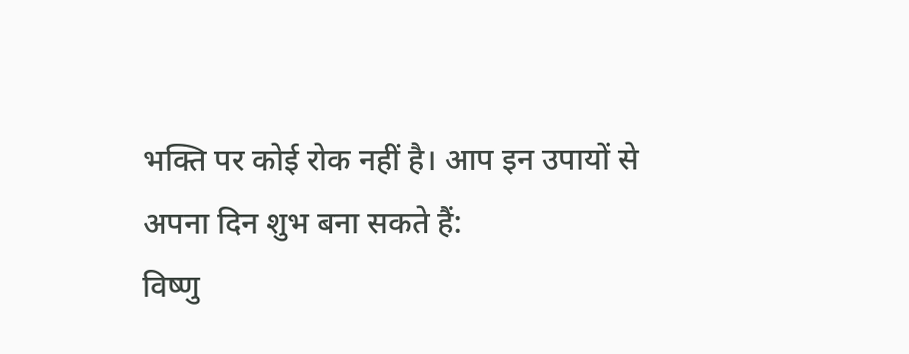भक्ति पर कोई रोक नहीं है। आप इन उपायों से अपना दिन शुभ बना सकते हैं:
विष्णु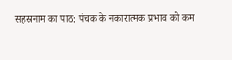सहस्रनाम का पाठ: पंचक के नकारात्मक प्रभाव को कम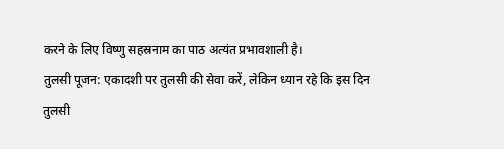करने के लिए विष्णु सहस्रनाम का पाठ अत्यंत प्रभावशाली है।
तुलसी पूजन: एकादशी पर तुलसी की सेवा करें, लेकिन ध्यान रहे कि इस दिन तुलसी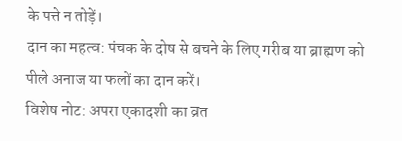के पत्ते न तोड़ें।
दान का महत्व: पंचक के दोष से बचने के लिए गरीब या ब्राह्मण को पीले अनाज या फलों का दान करें।
विशेष नोट: अपरा एकादशी का व्रत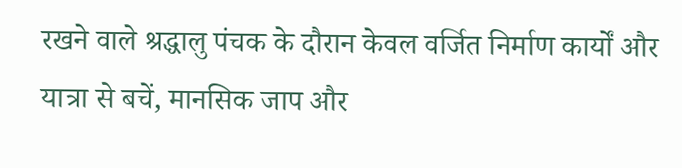रखने वाले श्रद्धालु पंचक के दौरान केवल वर्जित निर्माण कार्यों और यात्रा से बचें, मानसिक जाप और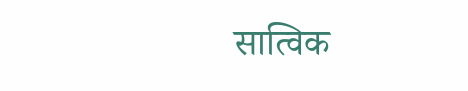सात्विक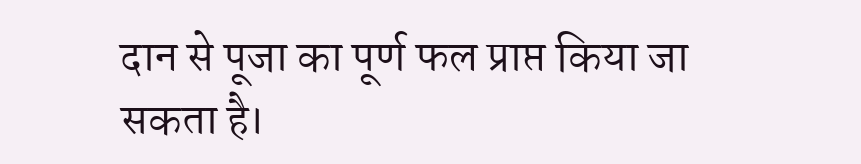दान से पूजा का पूर्ण फल प्राप्त किया जा सकता है।